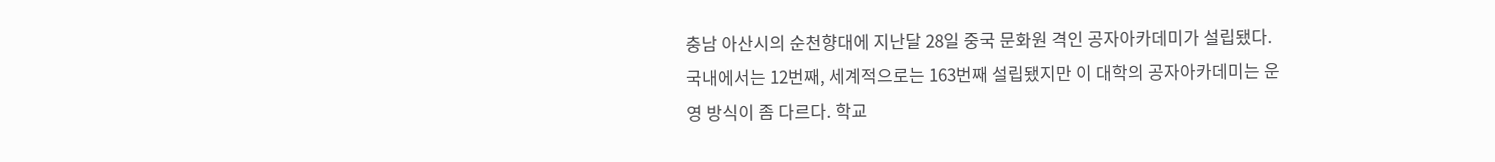충남 아산시의 순천향대에 지난달 28일 중국 문화원 격인 공자아카데미가 설립됐다.
국내에서는 12번째, 세계적으로는 163번째 설립됐지만 이 대학의 공자아카데미는 운영 방식이 좀 다르다. 학교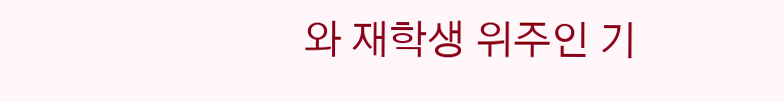와 재학생 위주인 기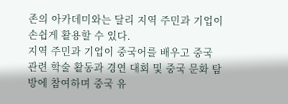존의 아카데미와는 달리 지역 주민과 기업이 손쉽게 활용할 수 있다.
지역 주민과 기업이 중국어를 배우고 중국 관련 학술 활동과 경연 대회 및 중국 문화 탐방에 참여하며 중국 유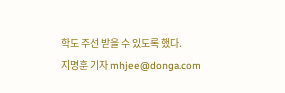학도 주선 받을 수 있도록 했다.
지명훈 기자 mhjee@donga.com